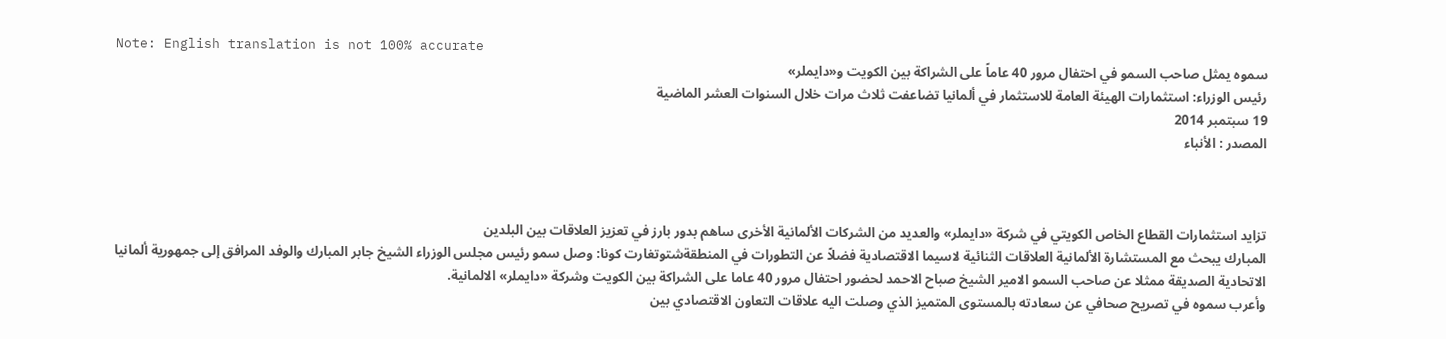Note: English translation is not 100% accurate
سموه يمثل صاحب السمو في احتفال مرور 40 عاماً على الشراكة بين الكويت و«دايملر»
رئيس الوزراء: استثمارات الهيئة العامة للاستثمار في ألمانيا تضاعفت ثلاث مرات خلال السنوات العشر الماضية
19 سبتمبر 2014
المصدر : الأنباء



تزايد استثمارات القطاع الخاص الكويتي في شركة «دايملر» والعديد من الشركات الألمانية الأخرى ساهم بدور بارز في تعزيز العلاقات بين البلدين
المبارك يبحث مع المستشارة الألمانية العلاقات الثنائية لاسيما الاقتصادية فضلاً عن التطورات في المنطقةشتوتغارت كونا: وصل سمو رئيس مجلس الوزراء الشيخ جابر المبارك والوفد المرافق إلى جمهورية ألمانيا الاتحادية الصديقة ممثلا عن صاحب السمو الامير الشيخ صباح الاحمد لحضور احتفال مرور 40 عاما على الشراكة بين الكويت وشركة «دايملر» الالمانية.
وأعرب سموه في تصريح صحافي عن سعادته بالمستوى المتميز الذي وصلت اليه علاقات التعاون الاقتصادي بين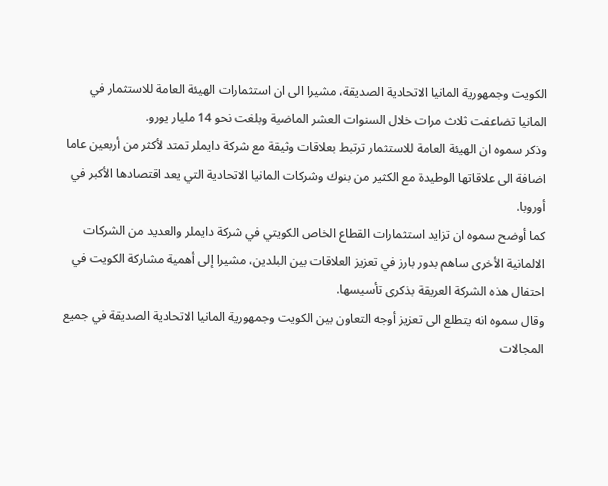الكويت وجمهورية المانيا الاتحادية الصديقة، مشيرا الى ان استثمارات الهيئة العامة للاستثمار في المانيا تضاعفت ثلاث مرات خلال السنوات العشر الماضية وبلغت نحو 14 مليار يورو.
وذكر سموه ان الهيئة العامة للاستثمار ترتبط بعلاقات وثيقة مع شركة دايملر تمتد لأكثر من أربعين عاما اضافة الى علاقاتها الوطيدة مع الكثير من بنوك وشركات المانيا الاتحادية التي يعد اقتصادها الأكبر في أوروبا.
كما أوضح سموه ان تزايد استثمارات القطاع الخاص الكويتي في شركة دايملر والعديد من الشركات الالمانية الأخرى ساهم بدور بارز في تعزيز العلاقات بين البلدين، مشيرا إلى أهمية مشاركة الكويت في احتفال هذه الشركة العريقة بذكرى تأسيسها.
وقال سموه انه يتطلع الى تعزيز أوجه التعاون بين الكويت وجمهورية المانيا الاتحادية الصديقة في جميع المجالات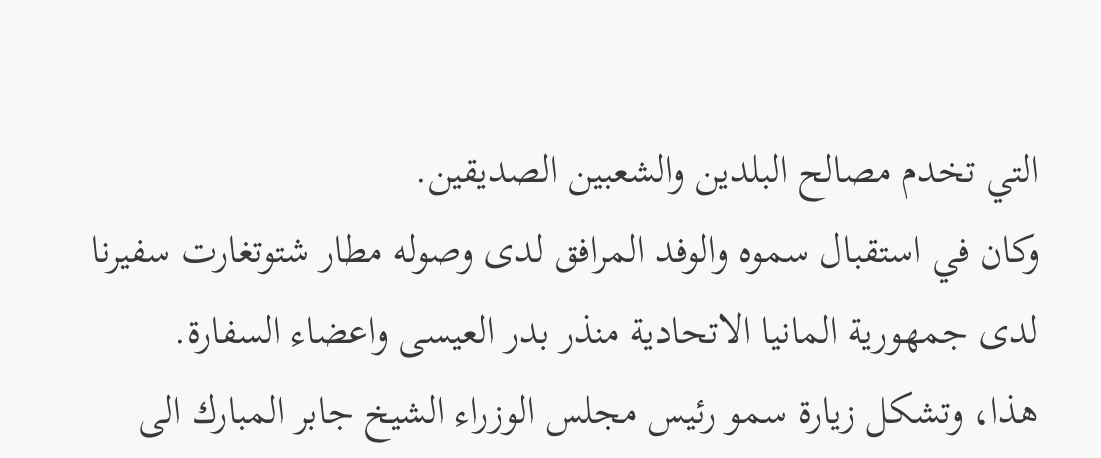التي تخدم مصالح البلدين والشعبين الصديقين.
وكان في استقبال سموه والوفد المرافق لدى وصوله مطار شتوتغارت سفيرنا لدى جمهورية المانيا الاتحادية منذر بدر العيسى واعضاء السفارة.
هذا، وتشكل زيارة سمو رئيس مجلس الوزراء الشيخ جابر المبارك الى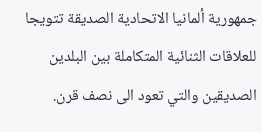جمهورية ألمانيا الاتحادية الصديقة تتويجا للعلاقات الثنائية المتكاملة بين البلدين الصديقين والتي تعود الى نصف قرن.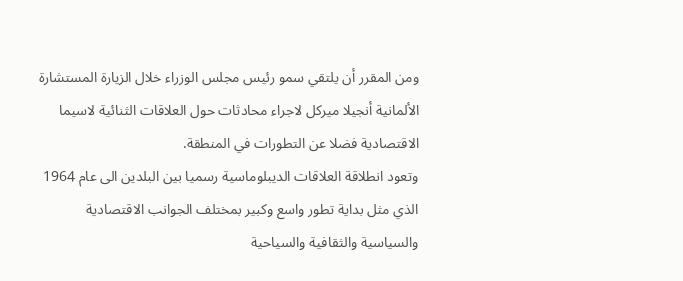ومن المقرر أن يلتقي سمو رئيس مجلس الوزراء خلال الزيارة المستشارة الألمانية أنجيلا ميركل لاجراء محادثات حول العلاقات الثنائية لاسيما الاقتصادية فضلا عن التطورات في المنطقة.
وتعود انطلاقة العلاقات الديبلوماسية رسميا بين البلدين الى عام 1964 الذي مثل بداية تطور واسع وكبير بمختلف الجوانب الاقتصادية والسياسية والثقافية والسياحية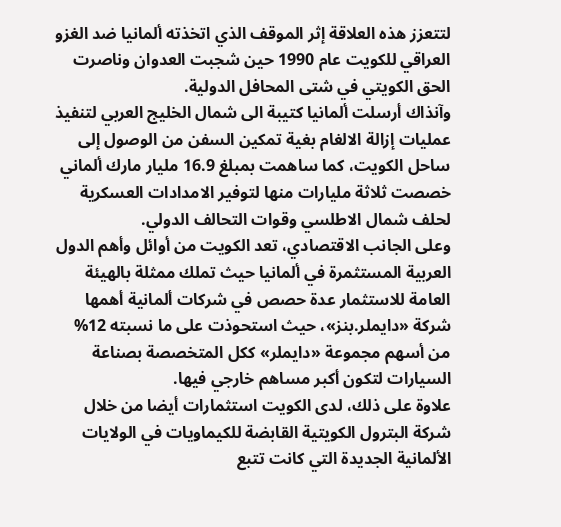لتتعزز هذه العلاقة إثر الموقف الذي اتخذته ألمانيا ضد الغزو العراقي للكويت عام 1990 حين شجبت العدوان وناصرت الحق الكويتي في شتى المحافل الدولية.
وآنذاك أرسلت ألمانيا كتيبة الى شمال الخليج العربي لتنفيذ عمليات إزالة الالغام بغية تمكين السفن من الوصول إلى ساحل الكويت، كما ساهمت بمبلغ 16.9 مليار مارك ألماني خصصت ثلاثة مليارات منها لتوفير الامدادات العسكرية لحلف شمال الاطلسي وقوات التحالف الدولي.
وعلى الجانب الاقتصادي، تعد الكويت من أوائل وأهم الدول العربية المستثمرة في ألمانيا حيث تملك ممثلة بالهيئة العامة للاستثمار عدة حصص في شركات ألمانية أهمها شركة «دايملر.بنز»، حيث استحوذت على ما نسبته 12% من أسهم مجموعة «دايملر» ككل المتخصصة بصناعة السيارات لتكون أكبر مساهم خارجي فيها.
علاوة على ذلك، لدى الكويت استثمارات أيضا من خلال شركة البترول الكويتية القابضة للكيماويات في الولايات الألمانية الجديدة التي كانت تتبع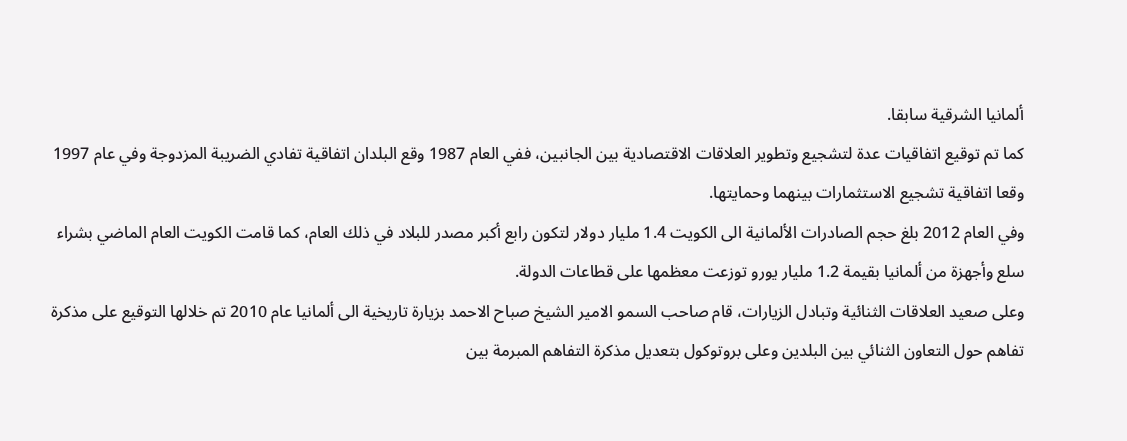ألمانيا الشرقية سابقا.
كما تم توقيع اتفاقيات عدة لتشجيع وتطوير العلاقات الاقتصادية بين الجانبين، ففي العام 1987 وقع البلدان اتفاقية تفادي الضريبة المزدوجة وفي عام 1997 وقعا اتفاقية تشجيع الاستثمارات بينهما وحمايتها.
وفي العام 2012 بلغ حجم الصادرات الألمانية الى الكويت 1.4 مليار دولار لتكون رابع أكبر مصدر للبلاد في ذلك العام، كما قامت الكويت العام الماضي بشراء سلع وأجهزة من ألمانيا بقيمة 1.2 مليار يورو توزعت معظمها على قطاعات الدولة.
وعلى صعيد العلاقات الثنائية وتبادل الزيارات، قام صاحب السمو الامير الشيخ صباح الاحمد بزيارة تاريخية الى ألمانيا عام 2010 تم خلالها التوقيع على مذكرة تفاهم حول التعاون الثنائي بين البلدين وعلى بروتوكول بتعديل مذكرة التفاهم المبرمة بين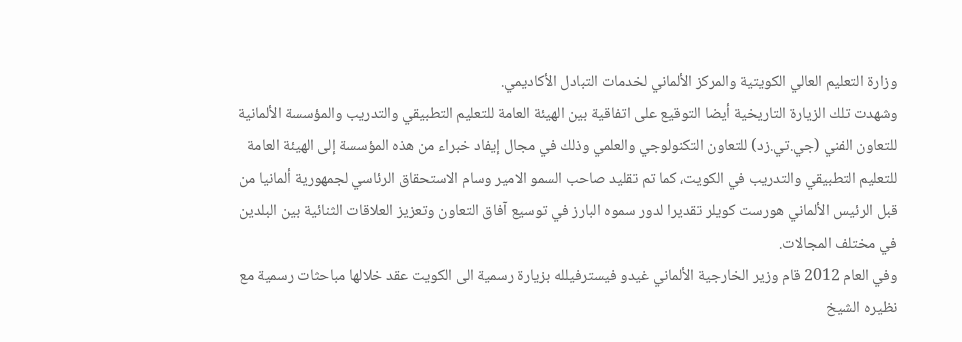وزارة التعليم العالي الكويتية والمركز الألماني لخدمات التبادل الأكاديمي.
وشهدت تلك الزيارة التاريخية أيضا التوقيع على اتفاقية بين الهيئة العامة للتعليم التطبيقي والتدريب والمؤسسة الألمانية للتعاون الفني (جي.تي.زد) للتعاون التكنولوجي والعلمي وذلك في مجال إيفاد خبراء من هذه المؤسسة إلى الهيئة العامة للتعليم التطبيقي والتدريب في الكويت، كما تم تقليد صاحب السمو الامير وسام الاستحقاق الرئاسي لجمهورية ألمانيا من قبل الرئيس الألماني هورست كويلر تقديرا لدور سموه البارز في توسيع آفاق التعاون وتعزيز العلاقات الثنائية بين البلدين في مختلف المجالات.
وفي العام 2012 قام وزير الخارجية الألماني غيدو فيسترفيلله بزيارة رسمية الى الكويت عقد خلالها مباحثات رسمية مع نظيره الشيخ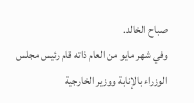صباح الخالد.
وفي شهر مايو من العام ذاته قام رئيس مجلس الوزراء بالإنابة ووزير الخارجية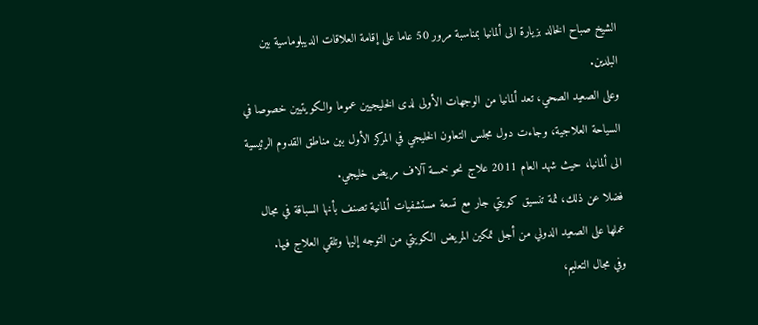الشيخ صباح الخالد بزيارة الى ألمانيا بمناسبة مرور 50 عاما على إقامة العلاقات الديبلوماسية بين البلدين.
وعلى الصعيد الصحي، تعد ألمانيا من الوجهات الأولى لدى الخليجيين عموما والكويتيين خصوصا في السياحة العلاجية، وجاءت دول مجلس التعاون الخليجي في المركز الأول بين مناطق القدوم الرئيسية الى ألمانيا، حيث شهد العام 2011 علاج نحو خمسة آلاف مريض خليجي.
فضلا عن ذلك، ثمة تنسيق كويتي جار مع تسعة مستشفيات ألمانية تصنف بأنها السباقة في مجال عملها على الصعيد الدولي من أجل تمكين المريض الكويتي من التوجه إليها وتلقي العلاج فيها.
وفي مجال التعليم،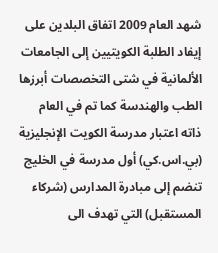شهد العام 2009 اتفاق البلدين على إيفاد الطلبة الكويتيين إلى الجامعات الألمانية في شتى التخصصات أبرزها الطب والهندسة كما تم في العام ذاته اعتبار مدرسة الكويت الإنجليزية (بي.اس.كي) أول مدرسة في الخليج تنضم إلى مبادرة المدارس (شركاء المستقبل) التي تهدف الى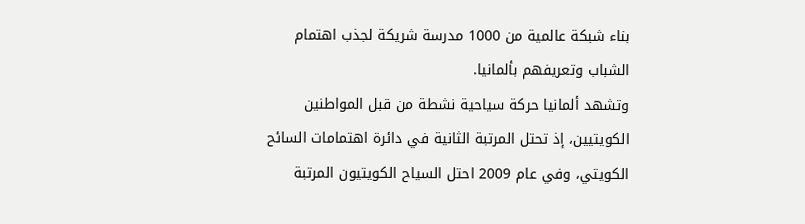بناء شبكة عالمية من 1000 مدرسة شريكة لجذب اهتمام الشباب وتعريفهم بألمانيا.
وتشهد ألمانيا حركة سياحية نشطة من قبل المواطنين الكويتيين، إذ تحتل المرتبة الثانية في دائرة اهتمامات السائح الكويتي، وفي عام 2009 احتل السياح الكويتيون المرتبة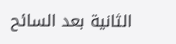الثانية بعد السائح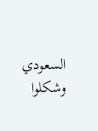السعودي وشكلوا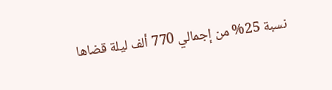نسبة 25% من إجمالي 770 ألف ليلة قضاها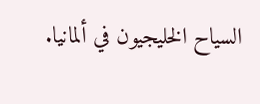السياح الخليجيون في ألمانيا.